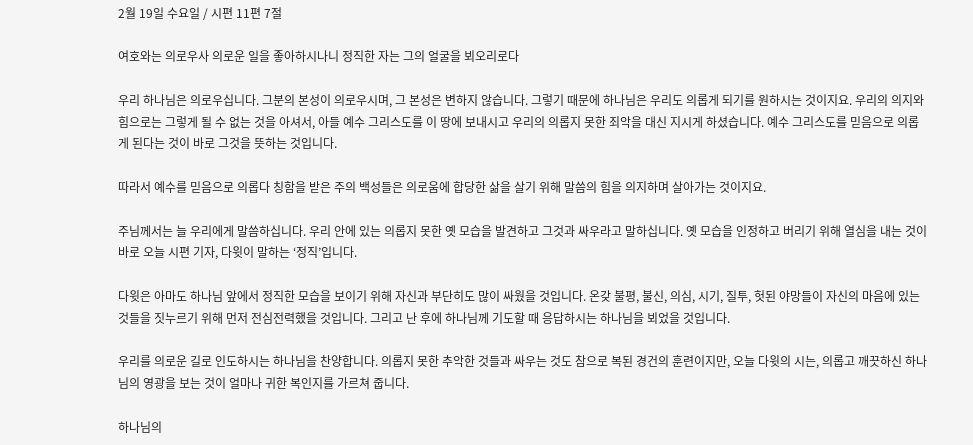2월 19일 수요일 / 시편 11편 7절

여호와는 의로우사 의로운 일을 좋아하시나니 정직한 자는 그의 얼굴을 뵈오리로다

우리 하나님은 의로우십니다. 그분의 본성이 의로우시며, 그 본성은 변하지 않습니다. 그렇기 때문에 하나님은 우리도 의롭게 되기를 원하시는 것이지요. 우리의 의지와 힘으로는 그렇게 될 수 없는 것을 아셔서, 아들 예수 그리스도를 이 땅에 보내시고 우리의 의롭지 못한 죄악을 대신 지시게 하셨습니다. 예수 그리스도를 믿음으로 의롭게 된다는 것이 바로 그것을 뜻하는 것입니다.

따라서 예수를 믿음으로 의롭다 칭함을 받은 주의 백성들은 의로움에 합당한 삶을 살기 위해 말씀의 힘을 의지하며 살아가는 것이지요.

주님께서는 늘 우리에게 말씀하십니다. 우리 안에 있는 의롭지 못한 옛 모습을 발견하고 그것과 싸우라고 말하십니다. 옛 모습을 인정하고 버리기 위해 열심을 내는 것이 바로 오늘 시편 기자, 다윗이 말하는 ‘정직’입니다.

다윗은 아마도 하나님 앞에서 정직한 모습을 보이기 위해 자신과 부단히도 많이 싸웠을 것입니다. 온갖 불평, 불신, 의심, 시기, 질투, 헛된 야망들이 자신의 마음에 있는 것들을 짓누르기 위해 먼저 전심전력했을 것입니다. 그리고 난 후에 하나님께 기도할 때 응답하시는 하나님을 뵈었을 것입니다.

우리를 의로운 길로 인도하시는 하나님을 찬양합니다. 의롭지 못한 추악한 것들과 싸우는 것도 참으로 복된 경건의 훈련이지만, 오늘 다윗의 시는, 의롭고 깨끗하신 하나님의 영광을 보는 것이 얼마나 귀한 복인지를 가르쳐 줍니다.

하나님의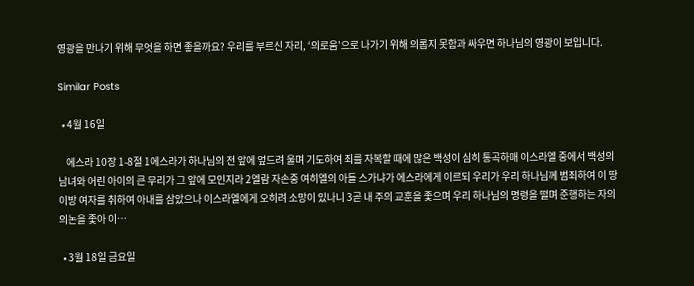영광을 만나기 위해 무엇을 하면 좋을까요? 우리를 부르신 자리, ‘의로움’으로 나가기 위해 의롭지 못함과 싸우면 하나님의 영광이 보입니다.

Similar Posts

  • 4월 16일

    에스라 10장 1-8절 1에스라가 하나님의 전 앞에 엎드려 울며 기도하여 죄를 자복할 때에 많은 백성이 심히 통곡하매 이스라엘 중에서 백성의 남녀와 어린 아이의 큰 무리가 그 앞에 모인지라 2엘람 자손중 여히엘의 아들 스가냐가 에스라에게 이르되 우리가 우리 하나님께 범죄하여 이 땅 이방 여자를 취하여 아내를 삼았으나 이스라엘에게 오히려 소망이 있나니 3곧 내 주의 교훈을 좇으며 우리 하나님의 명령을 떨며 준행하는 자의 의논을 좇아 이…

  • 3월 18일 금요일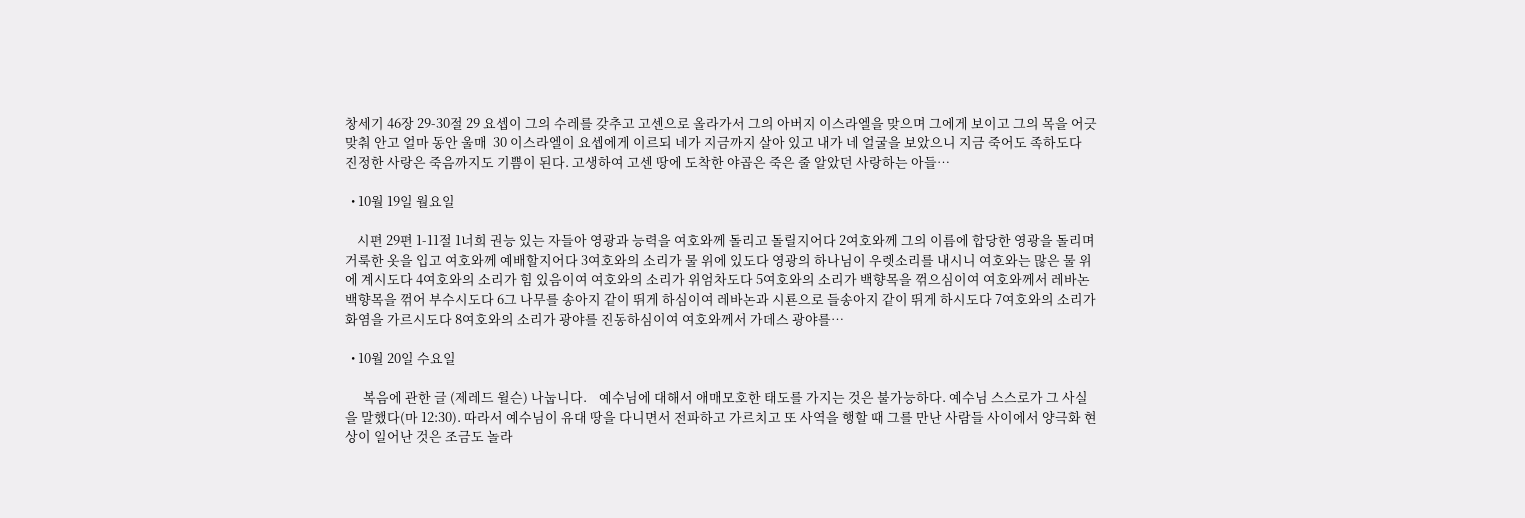창세기 46장 29-30절 29 요셉이 그의 수레를 갖추고 고센으로 올라가서 그의 아버지 이스라엘을 맞으며 그에게 보이고 그의 목을 어긋맞춰 안고 얼마 동안 울매  30 이스라엘이 요셉에게 이르되 네가 지금까지 살아 있고 내가 네 얼굴을 보았으니 지금 죽어도 족하도다    진정한 사랑은 죽음까지도 기쁨이 된다. 고생하여 고센 땅에 도착한 야곱은 죽은 줄 알았던 사랑하는 아들…

  • 10월 19일 월요일

    시편 29편 1-11절 1너희 권능 있는 자들아 영광과 능력을 여호와께 돌리고 돌릴지어다 2여호와께 그의 이름에 합당한 영광을 돌리며 거룩한 옷을 입고 여호와께 예배할지어다 3여호와의 소리가 물 위에 있도다 영광의 하나님이 우렛소리를 내시니 여호와는 많은 물 위에 계시도다 4여호와의 소리가 힘 있음이여 여호와의 소리가 위엄차도다 5여호와의 소리가 백향목을 꺾으심이여 여호와께서 레바논 백향목을 꺾어 부수시도다 6그 나무를 송아지 같이 뛰게 하심이여 레바논과 시룐으로 들송아지 같이 뛰게 하시도다 7여호와의 소리가 화염을 가르시도다 8여호와의 소리가 광야를 진동하심이여 여호와께서 가데스 광야를…

  • 10월 20일 수요일

      복음에 관한 글 (제레드 윌슨) 나눕니다.    예수님에 대해서 애매모호한 태도를 가지는 것은 불가능하다. 예수님 스스로가 그 사실을 말했다(마 12:30). 따라서 예수님이 유대 땅을 다니면서 전파하고 가르치고 또 사역을 행할 때 그를 만난 사람들 사이에서 양극화 현상이 일어난 것은 조금도 놀라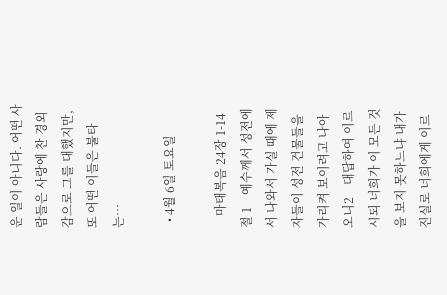운 일이 아니다. 어떤 사람들은 사랑에 찬 경외감으로 그를 대했지만, 또 어떤 이들은 불타는…

  • 4월 6일 토요일

    마태복음 24장 1-14절 1    예수께서 성전에서 나와서 가실 때에 제자들이 성전 건물들을 가리켜 보이려고 나아오니2    대답하여 이르시되 너희가 이 모든 것을 보지 못하느냐 내가 진실로 너희에게 이르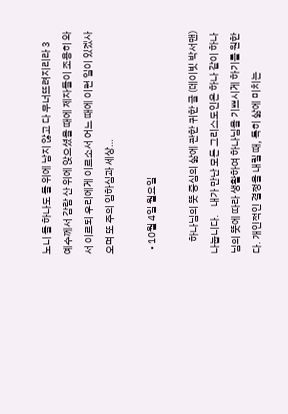노니 돌 하나도 돌 위에 남지 않고 다 무너뜨려지리라 3    예수께서 감람 산 위에 앉으셨을 때에 제자들이 조용히 와서 이르되 우리에게 이르소서 어느 때에 이런 일이 있겠사오며 또 주의 임하심과 세상…

  • 10월 4일 월요일

      하나님의 뜻 중심의 삶에 관한 귀한 글 (데이빗 박서맨) 나눕니다.    내가 만난 모든 그리스도인은 하나 같이 하나님의 뜻에 따라 생활하여 하나님을 기쁘시게 하기를 원한다. 개인적인 결정을 내릴 때, 특히 삶에 미치는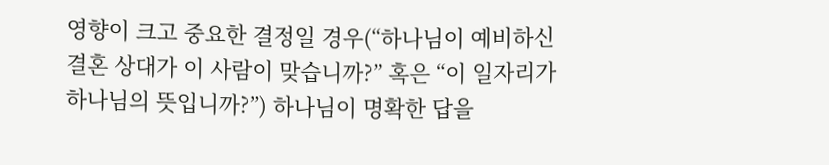영향이 크고 중요한 결정일 경우(“하나님이 예비하신 결혼 상대가 이 사람이 맞습니까?” 혹은 “이 일자리가 하나님의 뜻입니까?”) 하나님이 명확한 답을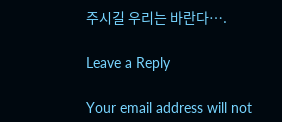주시길 우리는 바란다….

Leave a Reply

Your email address will not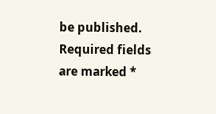be published. Required fields are marked *